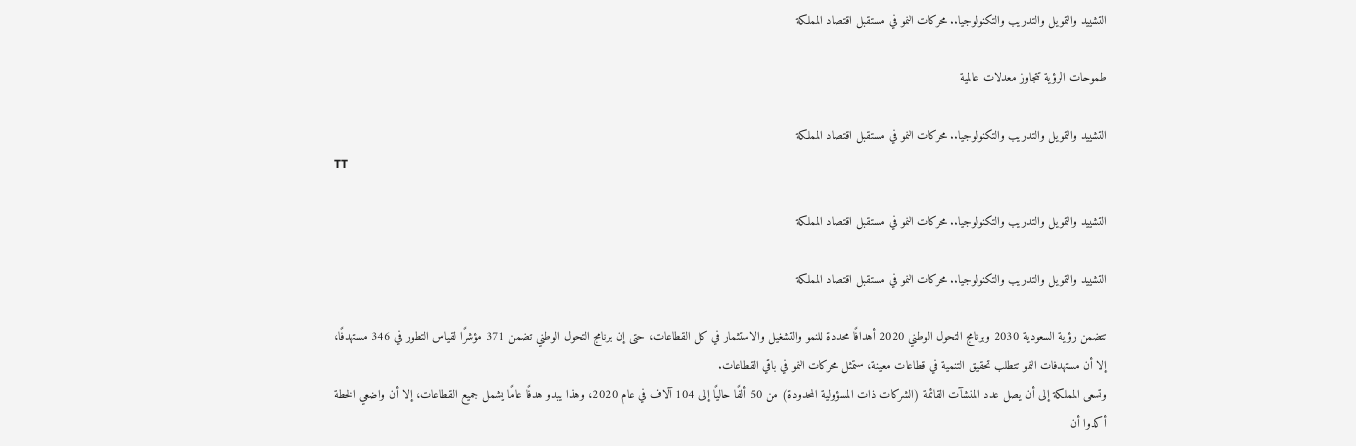التشييد والتمويل والتدريب والتكنولوجيا.. محركات النمو في مستقبل اقتصاد المملكة

طموحات الرؤية تتجاوز معدلات عالمية

التشييد والتمويل والتدريب والتكنولوجيا.. محركات النمو في مستقبل اقتصاد المملكة
TT

التشييد والتمويل والتدريب والتكنولوجيا.. محركات النمو في مستقبل اقتصاد المملكة

التشييد والتمويل والتدريب والتكنولوجيا.. محركات النمو في مستقبل اقتصاد المملكة

تتضمن رؤية السعودية 2030 وبرنامج التحول الوطني 2020 أهدافًا محددة للنمو والتشغيل والاستثمار في كل القطاعات، حتى إن برنامج التحول الوطني تضمن 371 مؤشرًا لقياس التطور في 346 مستهدفًا، إلا أن مستهدفات النمو تتطلب تحقيق التنمية في قطاعات معينة، ستمثل محركات النمو في باقي القطاعات.
وتسعى المملكة إلى أن يصل عدد المنشآت القائمة (الشركات ذات المسؤولية المحدودة) من 50 ألفًا حاليًا إلى 104 آلاف في عام 2020، وهذا يبدو هدفًا عامًا يشمل جميع القطاعات، إلا أن واضعي الخطة أكدوا أن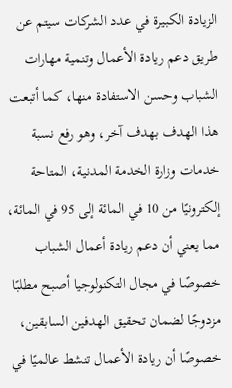الزيادة الكبيرة في عدد الشركات سيتم عن طريق دعم ريادة الأعمال وتنمية مهارات الشباب وحسن الاستفادة منها، كما أتبعت هذا الهدف بهدف آخر، وهو رفع نسبة خدمات وزارة الخدمة المدنية، المتاحة إلكترونيًا من 10 في المائة إلى 95 في المائة، مما يعني أن دعم ريادة أعمال الشباب خصوصًا في مجال التكنولوجيا أصبح مطلبًا مزدوجًا لضمان تحقيق الهدفين السابقين، خصوصًا أن ريادة الأعمال تنشط عالميًا في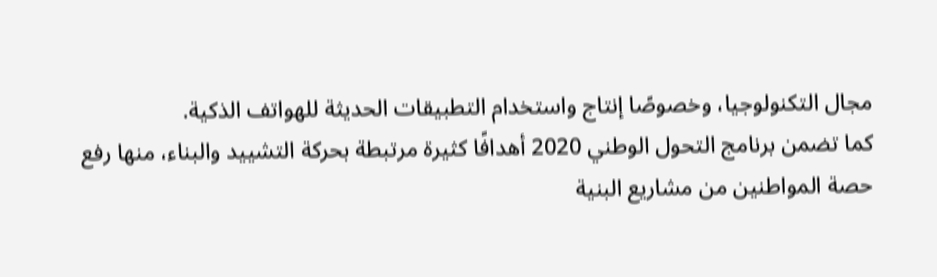مجال التكنولوجيا، وخصوصًا إنتاج واستخدام التطبيقات الحديثة للهواتف الذكية.
كما تضمن برنامج التحول الوطني 2020 أهدافًا كثيرة مرتبطة بحركة التشييد والبناء، منها رفع حصة المواطنين من مشاريع البنية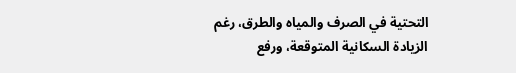التحتية في الصرف والمياه والطرق، رغم الزيادة السكانية المتوقعة، ورفع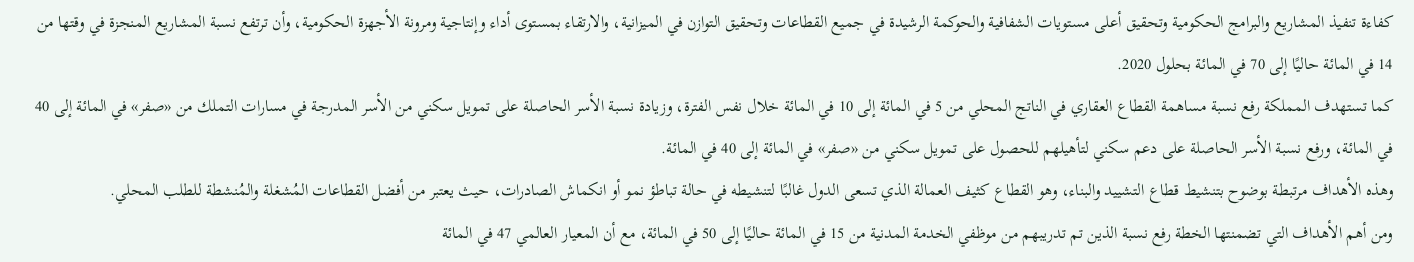كفاءة تنفيذ المشاريع والبرامج الحكومية وتحقيق أعلى مستويات الشفافية والحوكمة الرشيدة في جميع القطاعات وتحقيق التوازن في الميزانية، والارتقاء بمستوى أداء وإنتاجية ومرونة الأجهزة الحكومية، وأن ترتفع نسبة المشاريع المنجزة في وقتها من 14 في المائة حاليًا إلى 70 في المائة بحلول 2020.
كما تستهدف المملكة رفع نسبة مساهمة القطاع العقاري في الناتج المحلي من 5 في المائة إلى 10 في المائة خلال نفس الفترة، وزيادة نسبة الأسر الحاصلة على تمويل سكني من الأسر المدرجة في مسارات التملك من «صفر» في المائة إلى 40 في المائة، ورفع نسبة الأسر الحاصلة على دعم سكني لتأهيلهم للحصول على تمويل سكني من «صفر» في المائة إلى 40 في المائة.
وهذه الأهداف مرتبطة بوضوح بتنشيط قطاع التشييد والبناء، وهو القطاع كثيف العمالة الذي تسعى الدول غالبًا لتنشيطه في حالة تباطؤ نمو أو انكماش الصادرات، حيث يعتبر من أفضل القطاعات المُشغلة والمُنشطة للطلب المحلي.
ومن أهم الأهداف التي تضمنتها الخطة رفع نسبة الذين تم تدريبهم من موظفي الخدمة المدنية من 15 في المائة حاليًا إلى 50 في المائة، مع أن المعيار العالمي 47 في المائة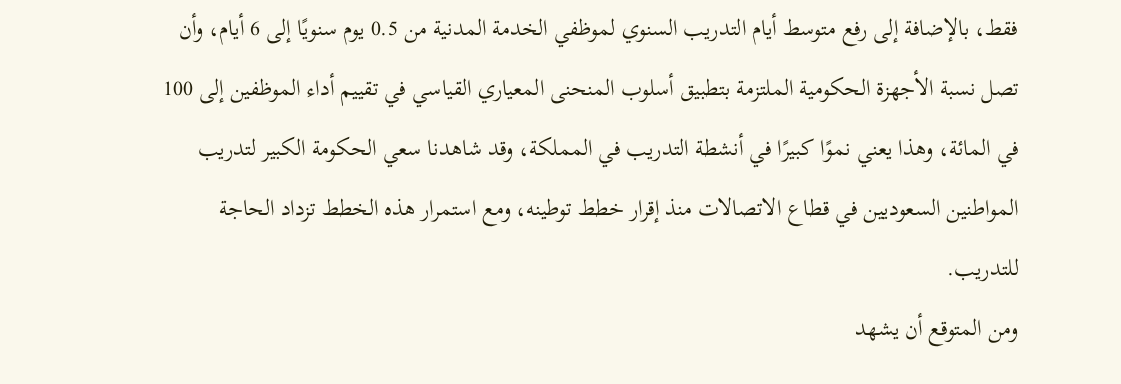فقط، بالإضافة إلى رفع متوسط أيام التدريب السنوي لموظفي الخدمة المدنية من 0.5 يوم سنويًا إلى 6 أيام، وأن تصل نسبة الأجهزة الحكومية الملتزمة بتطبيق أسلوب المنحنى المعياري القياسي في تقييم أداء الموظفين إلى 100 في المائة، وهذا يعني نموًا كبيرًا في أنشطة التدريب في المملكة، وقد شاهدنا سعي الحكومة الكبير لتدريب المواطنين السعوديين في قطاع الاتصالات منذ إقرار خطط توطينه، ومع استمرار هذه الخطط تزداد الحاجة للتدريب.
ومن المتوقع أن يشهد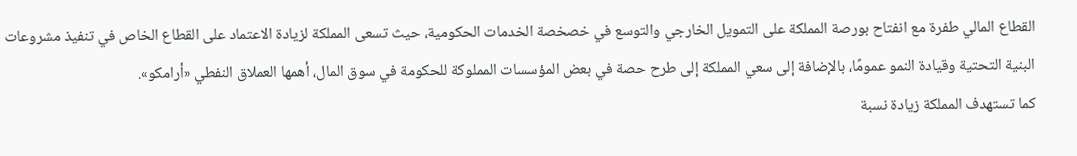القطاع المالي طفرة مع انفتاح بورصة المملكة على التمويل الخارجي والتوسع في خصخصة الخدمات الحكومية، حيث تسعى المملكة لزيادة الاعتماد على القطاع الخاص في تنفيذ مشروعات البنية التحتية وقيادة النمو عمومًا، بالإضافة إلى سعي المملكة إلى طرح حصة في بعض المؤسسات المملوكة للحكومة في سوق المال، أهمها العملاق النفطي «أرامكو».
كما تستهدف المملكة زيادة نسبة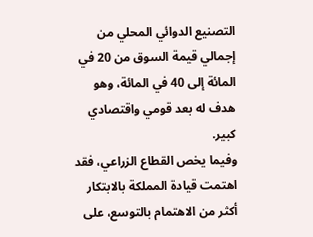التصنيع الدوائي المحلي من إجمالي قيمة السوق من 20 في المائة إلى 40 في المائة، وهو هدف له بعد قومي واقتصادي كبير.
وفيما يخص القطاع الزراعي، فقد اهتمت قيادة المملكة بالابتكار أكثر من الاهتمام بالتوسع، على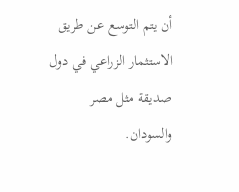أن يتم التوسع عن طريق الاستثمار الزراعي في دول صديقة مثل مصر والسودان.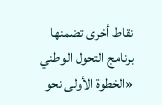نقاط أخرى تضمنها برنامج التحول الوطني «الخطوة الأولى نحو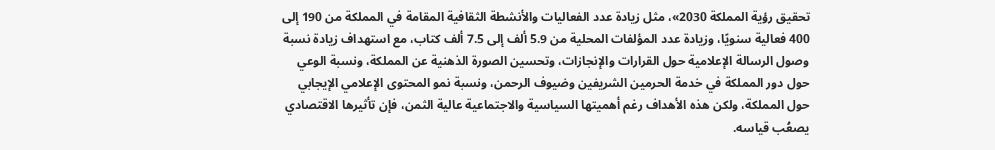تحقيق رؤية المملكة 2030»، مثل زيادة عدد الفعاليات والأنشطة الثقافية المقامة في المملكة من 190 إلى 400 فعالية سنويًا، وزيادة عدد المؤلفات المحلية من 5.9 ألف إلى 7.5 ألف كتاب، مع استهداف زيادة نسبة وصول الرسالة الإعلامية حول القرارات والإنجازات، وتحسين الصورة الذهنية عن المملكة، ونسبة الوعي حول دور المملكة في خدمة الحرمين الشريفين وضيوف الرحمن، ونسبة نمو المحتوى الإعلامي الإيجابي حول المملكة، ولكن هذه الأهداف رغم أهميتها السياسية والاجتماعية عالية الثمن، فإن تأثيرها الاقتصادي يصعُب قياسه.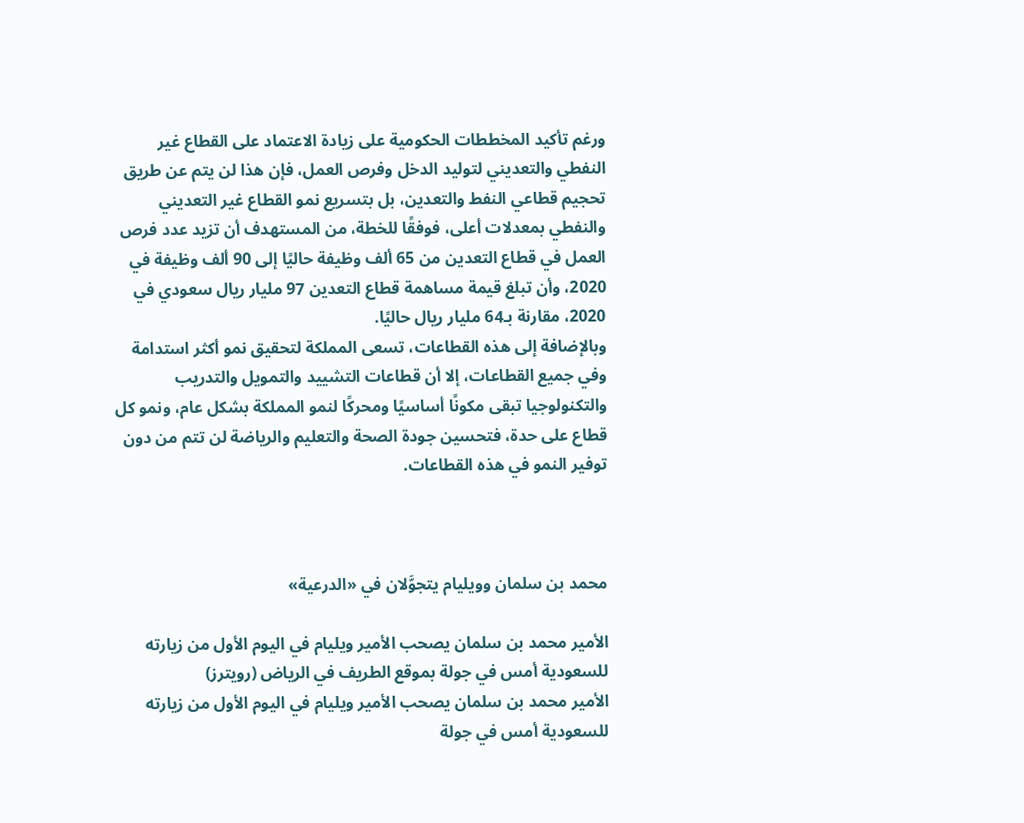ورغم تأكيد المخططات الحكومية على زيادة الاعتماد على القطاع غير النفطي والتعديني لتوليد الدخل وفرص العمل، فإن هذا لن يتم عن طريق تحجيم قطاعي النفط والتعدين، بل بتسريع نمو القطاع غير التعديني والنفطي بمعدلات أعلى، فوفقًا للخطة، من المستهدف أن تزيد عدد فرص العمل في قطاع التعدين من 65 ألف وظيفة حاليًا إلى 90 ألف وظيفة في 2020، وأن تبلغ قيمة مساهمة قطاع التعدين 97 مليار ريال سعودي في 2020، مقارنة بـ64 مليار ريال حاليًا.
وبالإضافة إلى هذه القطاعات، تسعى المملكة لتحقيق نمو أكثر استدامة وفي جميع القطاعات، إلا أن قطاعات التشييد والتمويل والتدريب والتكنولوجيا تبقى مكونًا أساسيًا ومحركًا لنمو المملكة بشكل عام، ونمو كل قطاع على حدة، فتحسين جودة الصحة والتعليم والرياضة لن تتم من دون توفير النمو في هذه القطاعات.



محمد بن سلمان وويليام يتجوَّلان في «الدرعية»

الأمير محمد بن سلمان يصحب الأمير ويليام في اليوم الأول من زيارته للسعودية أمس في جولة بموقع الطريف في الرياض (رويترز)
الأمير محمد بن سلمان يصحب الأمير ويليام في اليوم الأول من زيارته للسعودية أمس في جولة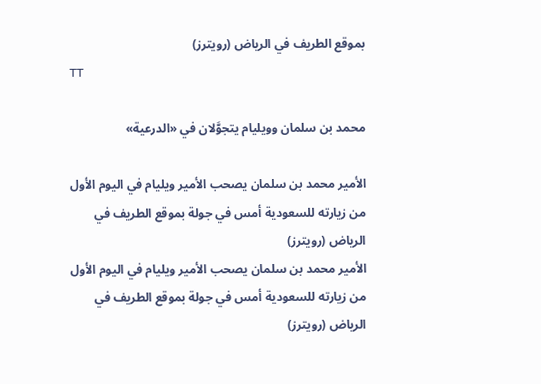بموقع الطريف في الرياض (رويترز)
TT

محمد بن سلمان وويليام يتجوَّلان في «الدرعية»

الأمير محمد بن سلمان يصحب الأمير ويليام في اليوم الأول من زيارته للسعودية أمس في جولة بموقع الطريف في الرياض (رويترز)
الأمير محمد بن سلمان يصحب الأمير ويليام في اليوم الأول من زيارته للسعودية أمس في جولة بموقع الطريف في الرياض (رويترز)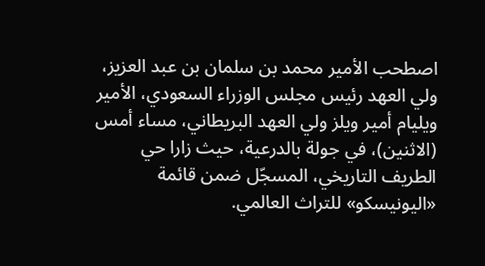اصطحب الأمير محمد بن سلمان بن عبد العزيز، ولي العهد رئيس مجلس الوزراء السعودي، الأمير ويليام أمير ويلز ولي العهد البريطاني، مساء أمس (الاثنين)، في جولة بالدرعية، حيث زارا حي الطريف التاريخي، المسجّل ضمن قائمة «اليونيسكو» للتراث العالمي.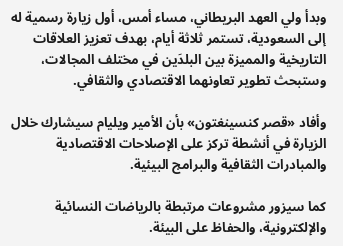وبدأ ولي العهد البريطاني، مساء أمس، أول زيارة رسمية له إلى السعودية، تستمر ثلاثة أيام، بهدف تعزيز العلاقات التاريخية والمميزة بين البلدَين في مختلف المجالات، وستبحث تطوير تعاونهما الاقتصادي والثقافي.

وأفاد «قصر كنسينغتون» بأن الأمير ويليام سيشارك خلال الزيارة في أنشطة تركز على الإصلاحات الاقتصادية والمبادرات الثقافية والبرامج البيئية.

كما سيزور مشروعات مرتبطة بالرياضات النسائية والإلكترونية، والحفاظ على البيئة.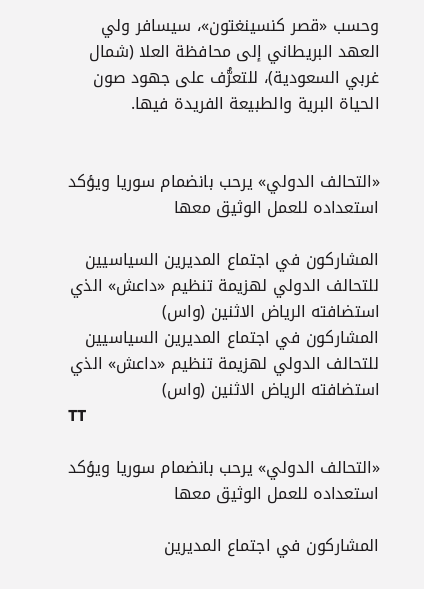وحسب «قصر كنسينغتون»، سيسافر ولي العهد البريطاني إلى محافظة العلا (شمال غربي السعودية)، للتعرُّف على جهود صون الحياة البرية والطبيعة الفريدة فيها.


«التحالف الدولي» يرحب بانضمام سوريا ويؤكد استعداده للعمل الوثيق معها

المشاركون في اجتماع المديرين السياسيين للتحالف الدولي لهزيمة تنظيم «داعش» الذي استضافته الرياض الاثنين (واس)
المشاركون في اجتماع المديرين السياسيين للتحالف الدولي لهزيمة تنظيم «داعش» الذي استضافته الرياض الاثنين (واس)
TT

«التحالف الدولي» يرحب بانضمام سوريا ويؤكد استعداده للعمل الوثيق معها

المشاركون في اجتماع المديرين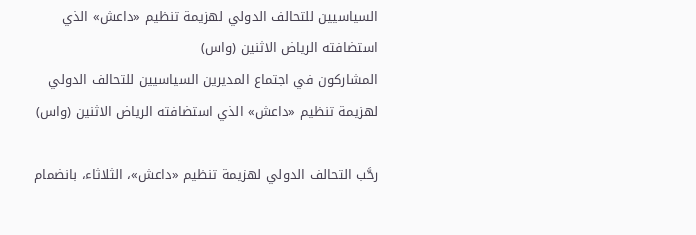السياسيين للتحالف الدولي لهزيمة تنظيم «داعش» الذي استضافته الرياض الاثنين (واس)
المشاركون في اجتماع المديرين السياسيين للتحالف الدولي لهزيمة تنظيم «داعش» الذي استضافته الرياض الاثنين (واس)

رحَّب التحالف الدولي لهزيمة تنظيم «داعش»، الثلاثاء، بانضمام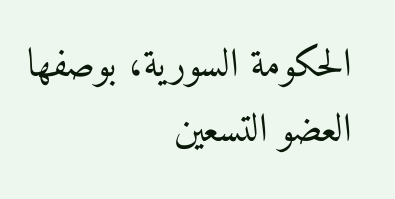الحكومة السورية، بوصفها العضو التسعين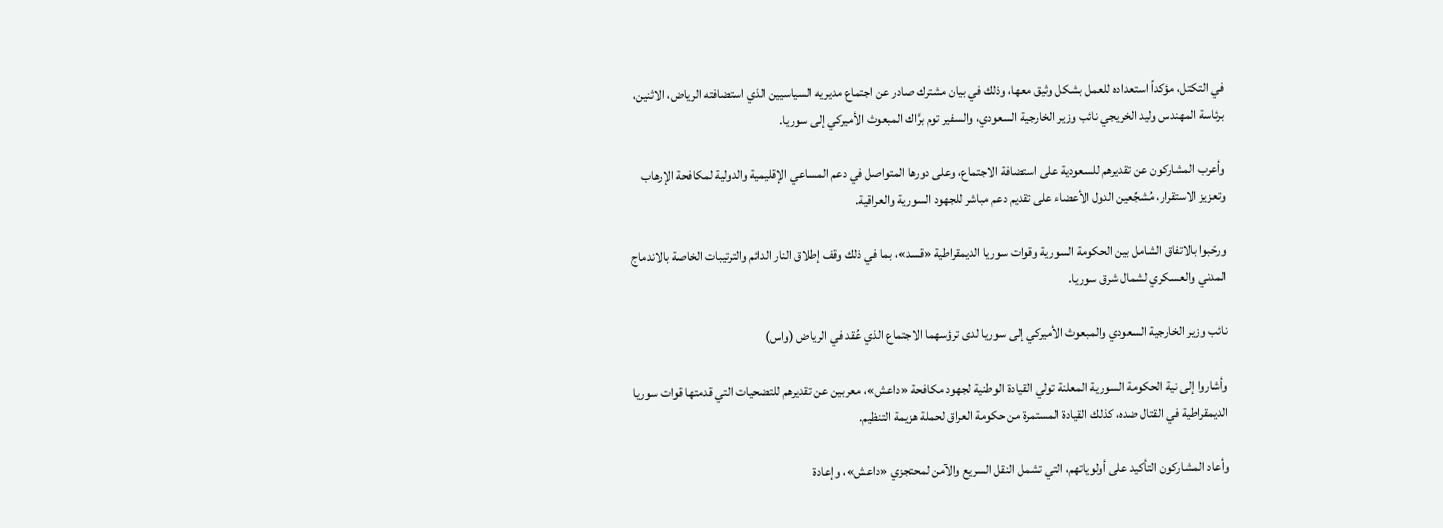في التكتل، مؤكداً استعداده للعمل بشكل وثيق معها، وذلك في بيان مشترك صادر عن اجتماع مديريه السياسيين الذي استضافته الرياض، الاثنين، برئاسة المهندس وليد الخريجي نائب وزير الخارجية السعودي، والسفير توم برَّاك المبعوث الأميركي إلى سوريا.

وأعرب المشاركون عن تقديرهم للسعودية على استضافة الاجتماع، وعلى دورها المتواصل في دعم المساعي الإقليمية والدولية لمكافحة الإرهاب وتعزيز الاستقرار، مُشجِّعين الدول الأعضاء على تقديم دعم مباشر للجهود السورية والعراقية.

ورحّبوا بالاتفاق الشامل بين الحكومة السورية وقوات سوريا الديمقراطية «قسد»، بما في ذلك وقف إطلاق النار الدائم والترتيبات الخاصة بالاندماج المدني والعسكري لشمال شرق سوريا.

نائب وزير الخارجية السعودي والمبعوث الأميركي إلى سوريا لدى ترؤسهما الاجتماع الذي عُقد في الرياض (واس)

وأشاروا إلى نية الحكومة السورية المعلنة تولي القيادة الوطنية لجهود مكافحة «داعش»، معربين عن تقديرهم للتضحيات التي قدمتها قوات سوريا الديمقراطية في القتال ضده، كذلك القيادة المستمرة من حكومة العراق لحملة هزيمة التنظيم.

وأعاد المشاركون التأكيد على أولوياتهم، التي تشمل النقل السريع والآمن لمحتجزي «داعش»، وإعادة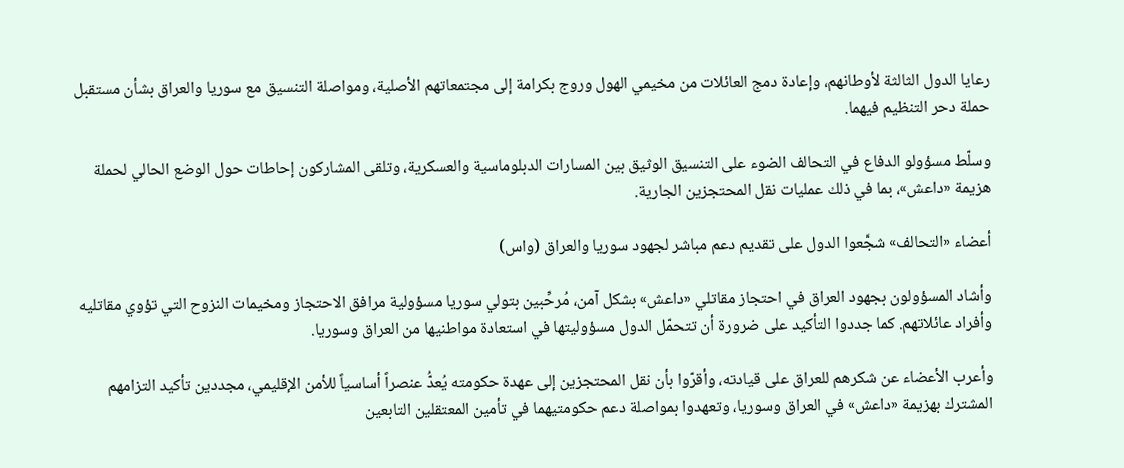رعايا الدول الثالثة لأوطانهم، وإعادة دمج العائلات من مخيمي الهول وروج بكرامة إلى مجتمعاتهم الأصلية، ومواصلة التنسيق مع سوريا والعراق بشأن مستقبل حملة دحر التنظيم فيهما.

وسلّط مسؤولو الدفاع في التحالف الضوء على التنسيق الوثيق بين المسارات الدبلوماسية والعسكرية، وتلقى المشاركون إحاطات حول الوضع الحالي لحملة هزيمة «داعش»، بما في ذلك عمليات نقل المحتجزين الجارية.

أعضاء «التحالف» شجَّعوا الدول على تقديم دعم مباشر لجهود سوريا والعراق (واس)

وأشاد المسؤولون بجهود العراق في احتجاز مقاتلي «داعش» بشكل آمن، مُرحِّبين بتولي سوريا مسؤولية مرافق الاحتجاز ومخيمات النزوح التي تؤوي مقاتليه وأفراد عائلاتهم. كما جددوا التأكيد على ضرورة أن تتحمّل الدول مسؤوليتها في استعادة مواطنيها من العراق وسوريا.

وأعرب الأعضاء عن شكرهم للعراق على قيادته، وأقرّوا بأن نقل المحتجزين إلى عهدة حكومته يُعدُّ عنصراً أساسياً للأمن الإقليمي، مجددين تأكيد التزامهم المشترك بهزيمة «داعش» في العراق وسوريا، وتعهدوا بمواصلة دعم حكومتيهما في تأمين المعتقلين التابعين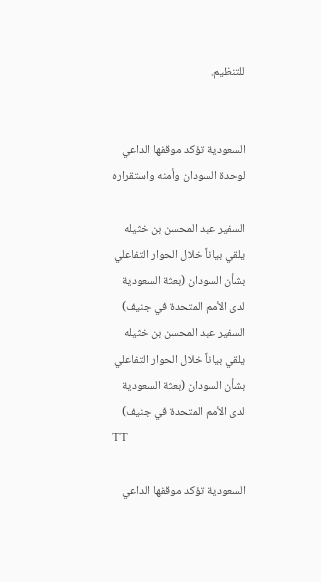للتنظيم.


السعودية تؤكد موقفها الداعي لوحدة السودان وأمنه واستقراره

السفير عبد المحسن بن خثيله يلقي بياناً خلال الحوار التفاعلي بشأن السودان (بعثة السعودية لدى الأمم المتحدة في جنيف)
السفير عبد المحسن بن خثيله يلقي بياناً خلال الحوار التفاعلي بشأن السودان (بعثة السعودية لدى الأمم المتحدة في جنيف)
TT

السعودية تؤكد موقفها الداعي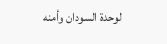لوحدة السودان وأمنه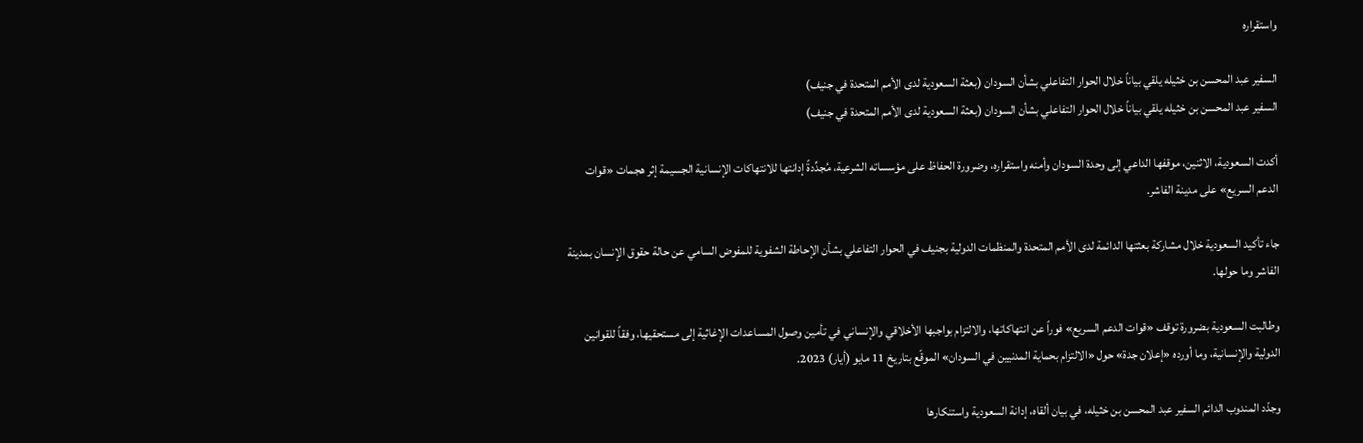واستقراره

السفير عبد المحسن بن خثيله يلقي بياناً خلال الحوار التفاعلي بشأن السودان (بعثة السعودية لدى الأمم المتحدة في جنيف)
السفير عبد المحسن بن خثيله يلقي بياناً خلال الحوار التفاعلي بشأن السودان (بعثة السعودية لدى الأمم المتحدة في جنيف)

أكدت السعودية، الاثنين، موقفها الداعي إلى وحدة السودان وأمنه واستقراره، وضرورة الحفاظ على مؤسساته الشرعية، مُجدِّدةً إدانتها للانتهاكات الإنسانية الجسيمة إثر هجمات «قوات الدعم السريع» على مدينة الفاشر.

جاء تأكيد السعودية خلال مشاركة بعثتها الدائمة لدى الأمم المتحدة والمنظمات الدولية بجنيف في الحوار التفاعلي بشأن الإحاطة الشفوية للمفوض السامي عن حالة حقوق الإنسان بمدينة الفاشر وما حولها.

وطالبت السعودية بضرورة توقف «قوات الدعم السريع» فوراً عن انتهاكاتها، والالتزام بواجبها الأخلاقي والإنساني في تأمين وصول المساعدات الإغاثية إلى مستحقيها، وفقاً للقوانين الدولية والإنسانية، وما أورده «إعلان جدة» حول «الالتزام بحماية المدنيين في السودان» الموقّع بتاريخ 11 مايو (أيار) 2023.

وجدّد المندوب الدائم السفير عبد المحسن بن خثيله، في بيان ألقاه، إدانة السعودية واستنكارها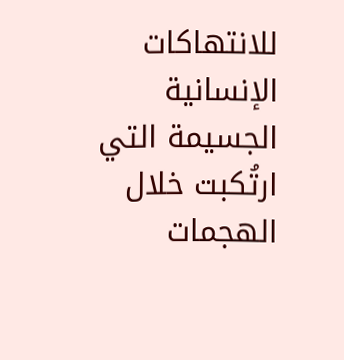للانتهاكات الإنسانية الجسيمة التي ارتُكبت خلال الهجمات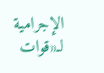الإجرامية لـ«قوات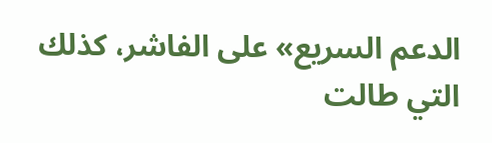الدعم السريع» على الفاشر، كذلك التي طالت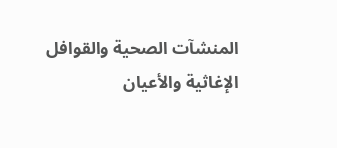المنشآت الصحية والقوافل الإغاثية والأعيان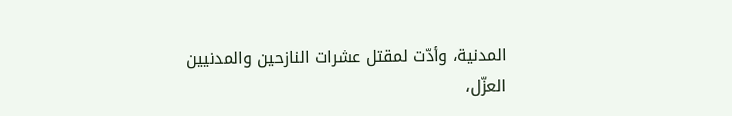المدنية، وأدّت لمقتل عشرات النازحين والمدنيين العزّل،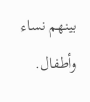بينهم نساء وأطفال.